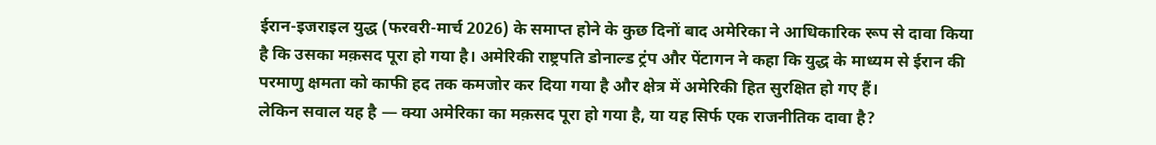ईरान-इजराइल युद्ध (फरवरी-मार्च 2026) के समाप्त होने के कुछ दिनों बाद अमेरिका ने आधिकारिक रूप से दावा किया है कि उसका मक़सद पूरा हो गया है। अमेरिकी राष्ट्रपति डोनाल्ड ट्रंप और पेंटागन ने कहा कि युद्ध के माध्यम से ईरान की परमाणु क्षमता को काफी हद तक कमजोर कर दिया गया है और क्षेत्र में अमेरिकी हित सुरक्षित हो गए हैं।
लेकिन सवाल यह है — क्या अमेरिका का मक़सद पूरा हो गया है, या यह सिर्फ एक राजनीतिक दावा है?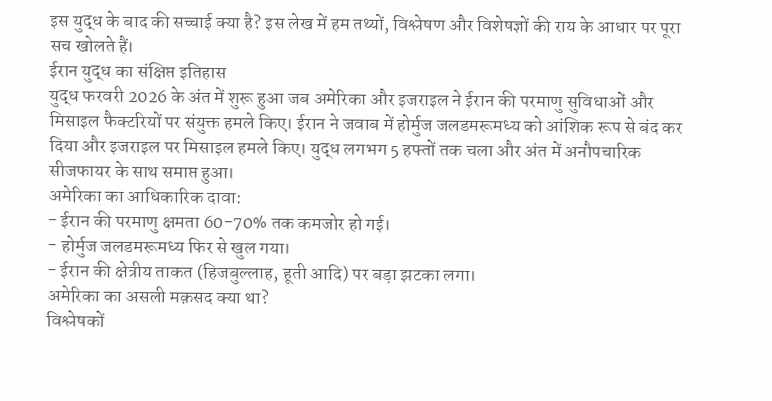इस युद्ध के बाद की सच्चाई क्या है? इस लेख में हम तथ्यों, विश्लेषण और विशेषज्ञों की राय के आधार पर पूरा सच खोलते हैं।
ईरान युद्ध का संक्षिप्त इतिहास
युद्ध फरवरी 2026 के अंत में शुरू हुआ जब अमेरिका और इजराइल ने ईरान की परमाणु सुविधाओं और मिसाइल फैक्टरियों पर संयुक्त हमले किए। ईरान ने जवाब में होर्मुज जलडमरूमध्य को आंशिक रूप से बंद कर दिया और इजराइल पर मिसाइल हमले किए। युद्ध लगभग 5 हफ्तों तक चला और अंत में अनौपचारिक सीजफायर के साथ समाप्त हुआ।
अमेरिका का आधिकारिक दावा:
- ईरान की परमाणु क्षमता 60-70% तक कमजोर हो गई।
- होर्मुज जलडमरूमध्य फिर से खुल गया।
- ईरान की क्षेत्रीय ताकत (हिजबुल्लाह, हूती आदि) पर बड़ा झटका लगा।
अमेरिका का असली मक़सद क्या था?
विश्लेषकों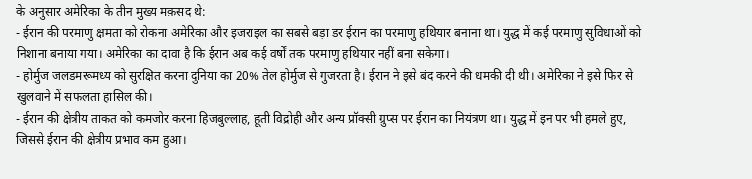के अनुसार अमेरिका के तीन मुख्य मक़सद थे:
- ईरान की परमाणु क्षमता को रोकना अमेरिका और इजराइल का सबसे बड़ा डर ईरान का परमाणु हथियार बनाना था। युद्ध में कई परमाणु सुविधाओं को निशाना बनाया गया। अमेरिका का दावा है कि ईरान अब कई वर्षों तक परमाणु हथियार नहीं बना सकेगा।
- होर्मुज जलडमरूमध्य को सुरक्षित करना दुनिया का 20% तेल होर्मुज से गुजरता है। ईरान ने इसे बंद करने की धमकी दी थी। अमेरिका ने इसे फिर से खुलवाने में सफलता हासिल की।
- ईरान की क्षेत्रीय ताकत को कमजोर करना हिजबुल्लाह, हूती विद्रोही और अन्य प्रॉक्सी ग्रुप्स पर ईरान का नियंत्रण था। युद्ध में इन पर भी हमले हुए, जिससे ईरान की क्षेत्रीय प्रभाव कम हुआ।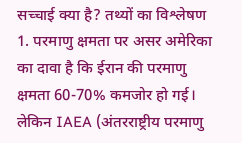सच्चाई क्या है? तथ्यों का विश्लेषण
1. परमाणु क्षमता पर असर अमेरिका का दावा है कि ईरान की परमाणु क्षमता 60-70% कमजोर हो गई। लेकिन IAEA (अंतरराष्ट्रीय परमाणु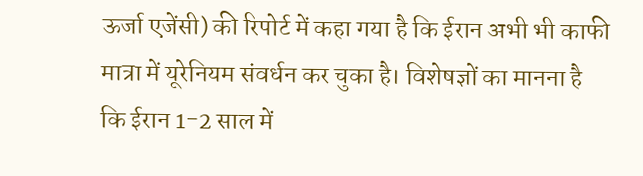ऊर्जा एजेंसी) की रिपोर्ट में कहा गया है कि ईरान अभी भी काफी मात्रा में यूरेनियम संवर्धन कर चुका है। विशेषज्ञों का मानना है कि ईरान 1-2 साल में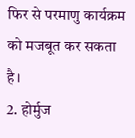फिर से परमाणु कार्यक्रम को मजबूत कर सकता है।
2. होर्मुज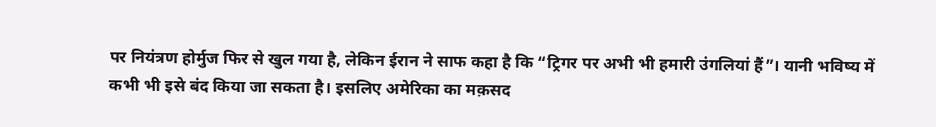पर नियंत्रण होर्मुज फिर से खुल गया है, लेकिन ईरान ने साफ कहा है कि “ट्रिगर पर अभी भी हमारी उंगलियां हैं”। यानी भविष्य में कभी भी इसे बंद किया जा सकता है। इसलिए अमेरिका का मक़सद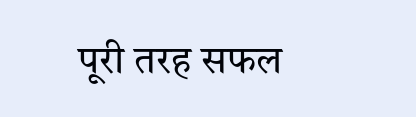पूरी तरह सफल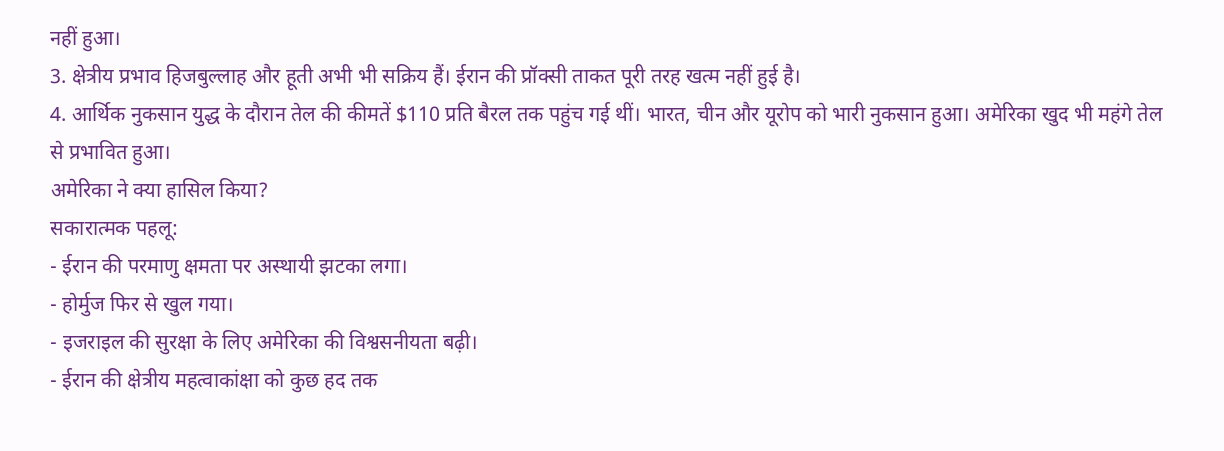नहीं हुआ।
3. क्षेत्रीय प्रभाव हिजबुल्लाह और हूती अभी भी सक्रिय हैं। ईरान की प्रॉक्सी ताकत पूरी तरह खत्म नहीं हुई है।
4. आर्थिक नुकसान युद्ध के दौरान तेल की कीमतें $110 प्रति बैरल तक पहुंच गई थीं। भारत, चीन और यूरोप को भारी नुकसान हुआ। अमेरिका खुद भी महंगे तेल से प्रभावित हुआ।
अमेरिका ने क्या हासिल किया?
सकारात्मक पहलू:
- ईरान की परमाणु क्षमता पर अस्थायी झटका लगा।
- होर्मुज फिर से खुल गया।
- इजराइल की सुरक्षा के लिए अमेरिका की विश्वसनीयता बढ़ी।
- ईरान की क्षेत्रीय महत्वाकांक्षा को कुछ हद तक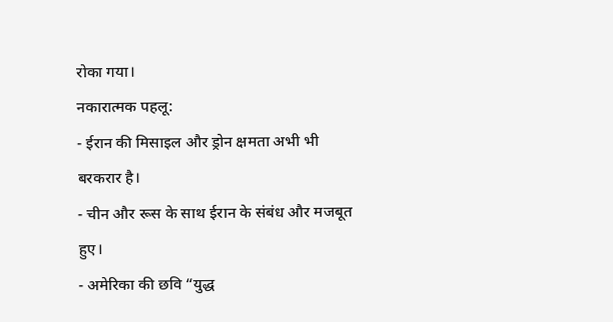रोका गया।
नकारात्मक पहलू:
- ईरान की मिसाइल और ड्रोन क्षमता अभी भी बरकरार है।
- चीन और रूस के साथ ईरान के संबंध और मजबूत हुए।
- अमेरिका की छवि “युद्ध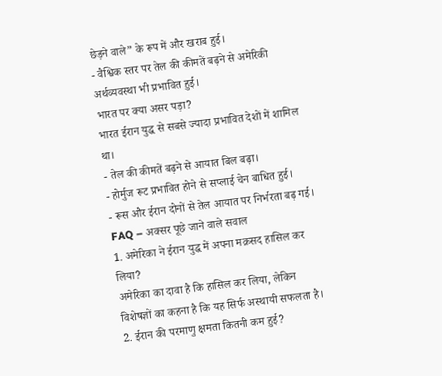छेड़ने वाले” के रूप में और खराब हुई।
- वैश्विक स्तर पर तेल की कीमतें बढ़ने से अमेरिकी अर्थव्यवस्था भी प्रभावित हुई।
भारत पर क्या असर पड़ा?
भारत ईरान युद्ध से सबसे ज्यादा प्रभावित देशों में शामिल था।
- तेल की कीमतें बढ़ने से आयात बिल बढ़ा।
- होर्मुज रूट प्रभावित होने से सप्लाई चेन बाधित हुई।
- रूस और ईरान दोनों से तेल आयात पर निर्भरता बढ़ गई।
FAQ – अक्सर पूछे जाने वाले सवाल
1. अमेरिका ने ईरान युद्ध में अपना मक़सद हासिल कर लिया?
अमेरिका का दावा है कि हासिल कर लिया, लेकिन विशेषज्ञों का कहना है कि यह सिर्फ अस्थायी सफलता है।
2. ईरान की परमाणु क्षमता कितनी कम हुई?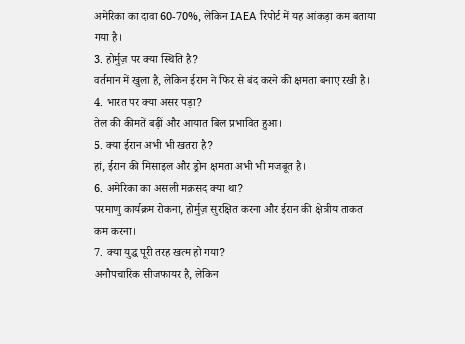अमेरिका का दावा 60-70%, लेकिन IAEA रिपोर्ट में यह आंकड़ा कम बताया गया है।
3. होर्मुज़ पर क्या स्थिति है?
वर्तमान में खुला है, लेकिन ईरान ने फिर से बंद करने की क्षमता बनाए रखी है।
4. भारत पर क्या असर पड़ा?
तेल की कीमतें बढ़ीं और आयात बिल प्रभावित हुआ।
5. क्या ईरान अभी भी खतरा है?
हां, ईरान की मिसाइल और ड्रोन क्षमता अभी भी मजबूत है।
6. अमेरिका का असली मक़सद क्या था?
परमाणु कार्यक्रम रोकना, होर्मुज़ सुरक्षित करना और ईरान की क्षेत्रीय ताकत कम करना।
7. क्या युद्ध पूरी तरह खत्म हो गया?
अनौपचारिक सीजफायर है, लेकिन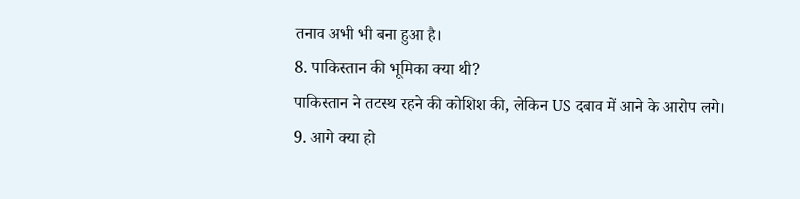तनाव अभी भी बना हुआ है।
8. पाकिस्तान की भूमिका क्या थी?
पाकिस्तान ने तटस्थ रहने की कोशिश की, लेकिन US दबाव में आने के आरोप लगे।
9. आगे क्या हो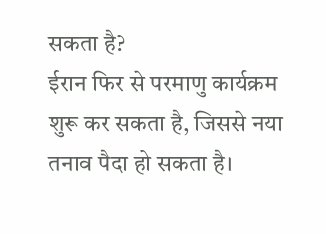सकता है?
ईरान फिर से परमाणु कार्यक्रम शुरू कर सकता है, जिससे नया तनाव पैदा हो सकता है।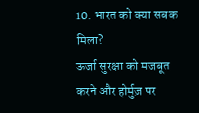10. भारत को क्या सबक मिला?
ऊर्जा सुरक्षा को मजबूत करने और होर्मुज़ पर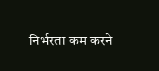निर्भरता कम करने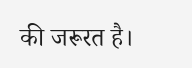की जरूरत है।